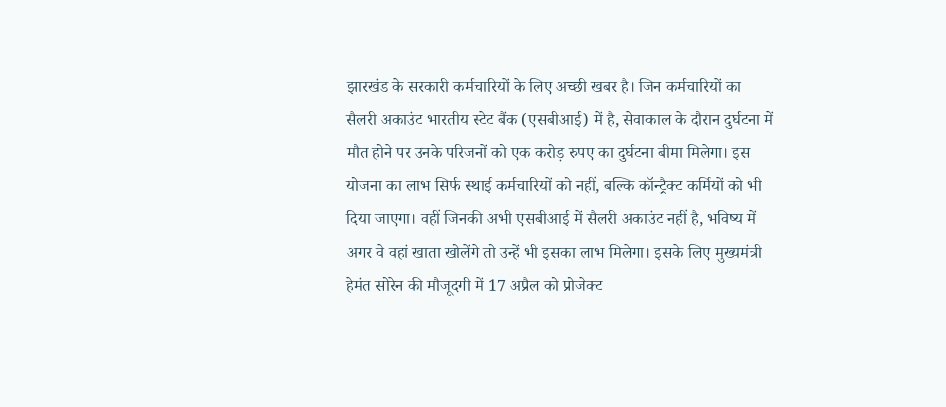झारखंड के सरकारी कर्मचारियों के लिए अच्छी खबर है। जिन कर्मचारियों का सैलरी अकाउंट भारतीय स्टेट बैंक (एसबीआई) में है, सेवाकाल के दौरान दुर्घटना में मौत होने पर उनके परिजनों को एक करोड़ रुपए का दुर्घटना बीमा मिलेगा। इस योजना का लाभ सिर्फ स्थाई कर्मचारियों को नहीं, बल्कि कॉन्ट्रैक्ट कर्मियों को भी दिया जाएगा। वहीं जिनकी अभी एसबीआई में सैलरी अकाउंट नहीं है, भविष्य में अगर वे वहां खाता खोलेंगे तो उन्हें भी इसका लाभ मिलेगा। इसके लिए मुख्यमंत्री हेमंत सोरेन की मौजूदगी में 17 अप्रैल को प्रोजेक्ट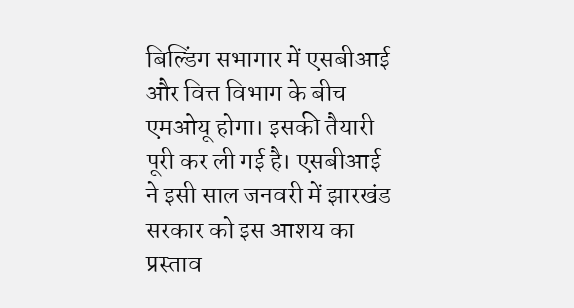बिल्डिंग सभागार में एसबीआई और वित्त विभाग के बीच एमओयू होगा। इसकी तैयारी पूरी कर ली गई है। एसबीआई ने इसी साल जनवरी में झारखंड सरकार को इस आशय का प्रस्ताव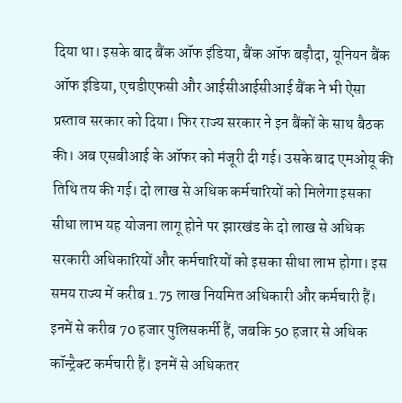दिया था। इसके बाद बैंक ऑफ इंडिया, बैंक ऑफ बड़ौदा, यूनियन बैंक ऑफ इंडिया, एचडीएफसी और आईसीआईसीआई बैंक ने भी ऐसा प्रस्ताव सरकार को दिया। फिर राज्य सरकार ने इन बैंकों के साथ बैठक की। अब एसबीआई के ऑफर को मंजूरी दी गई। उसके बाद एमओयू की तिथि तय की गई। दो लाख से अधिक कर्मचारियों को मिलेगा इसका सीधा लाभ यह योजना लागू होने पर झारखंड के दो लाख से अधिक सरकारी अधिकारियों और कर्मचारियों को इसका सीधा लाभ होगा। इस समय राज्य में करीब 1.75 लाख नियमित अधिकारी और कर्मचारी हैं। इनमें से करीब 70 हजार पुलिसकर्मी हैं, जबकि 50 हजार से अधिक कॉन्ट्रैक्ट कर्मचारी हैं। इनमें से अधिकतर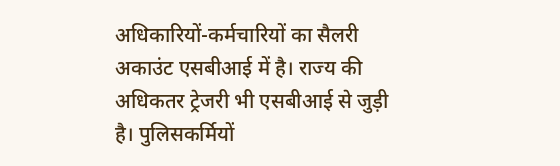अधिकारियों-कर्मचारियों का सैलरी अकाउंट एसबीआई में है। राज्य की अधिकतर ट्रेजरी भी एसबीआई से जुड़ी है। पुलिसकर्मियों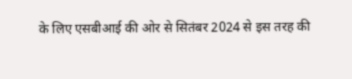के लिए एसबीआई की ओर से सितंबर 2024 से इस तरह की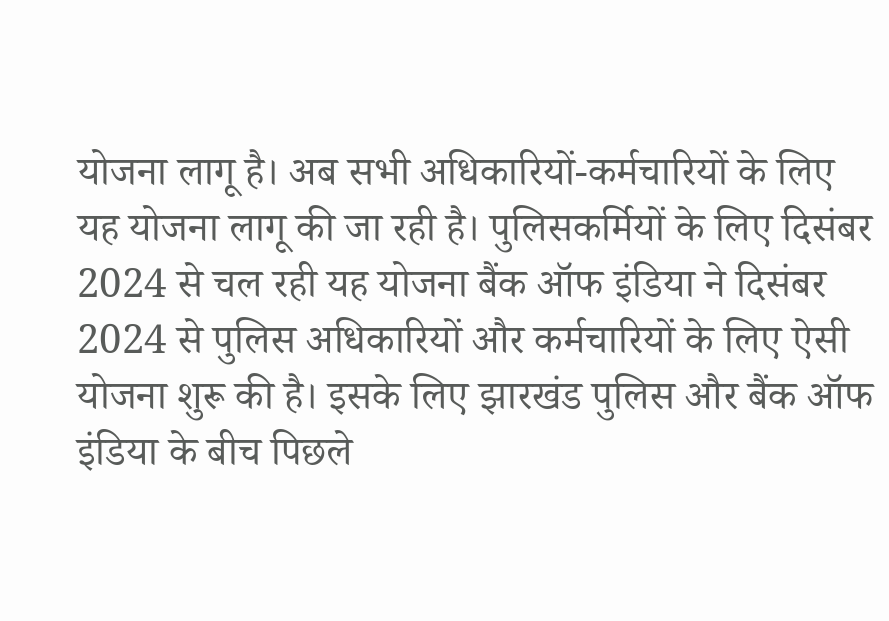योजना लागू है। अब सभी अधिकारियों-कर्मचारियों के लिए यह योजना लागू की जा रही है। पुलिसकर्मियों के लिए दिसंबर 2024 से चल रही यह योजना बैंक ऑफ इंडिया ने दिसंबर 2024 से पुलिस अधिकारियों और कर्मचारियों के लिए ऐसी योजना शुरू की है। इसके लिए झारखंड पुलिस और बैंक ऑफ इंडिया के बीच पिछले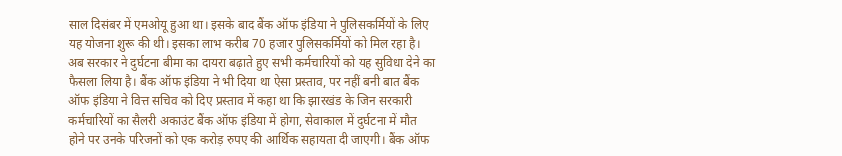साल दिसंबर में एमओयू हुआ था। इसके बाद बैंक ऑफ इंडिया ने पुलिसकर्मियों के लिए यह योजना शुरू की थी। इसका लाभ करीब 70 हजार पुलिसकर्मियों को मिल रहा है। अब सरकार ने दुर्घटना बीमा का दायरा बढ़ाते हुए सभी कर्मचारियों को यह सुविधा देने का फैसला लिया है। बैंक ऑफ इंडिया ने भी दिया था ऐसा प्रस्ताव, पर नहीं बनी बात बैंक ऑफ इंडिया ने वित्त सचिव को दिए प्रस्ताव में कहा था कि झारखंड के जिन सरकारी कर्मचारियों का सैलरी अकाउंट बैंक ऑफ इंडिया में होगा, सेवाकाल में दुर्घटना में मौत होने पर उनके परिजनों को एक करोड़ रुपए की आर्थिक सहायता दी जाएगी। बैंक ऑफ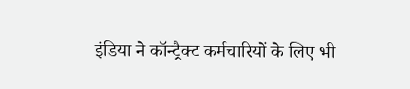इंडिया ने कॉन्ट्रैक्ट कर्मचारियों के लिए भी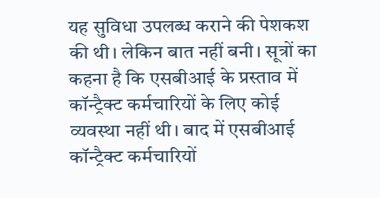यह सुविधा उपलब्ध कराने की पेशकश की थी। लेकिन बात नहीं बनी। सूत्रों का कहना है कि एसबीआई के प्रस्ताव में कॉन्ट्रैक्ट कर्मचारियों के लिए कोई व्यवस्था नहीं थी। बाद में एसबीआई कॉन्ट्रैक्ट कर्मचारियों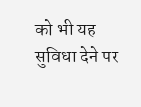को भी यह सुविधा देने पर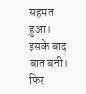सहमत हुआ। इसके बाद बात बनी। फिर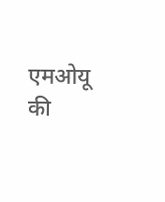एमओयू की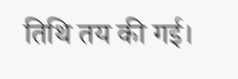तिथि तय की गई।